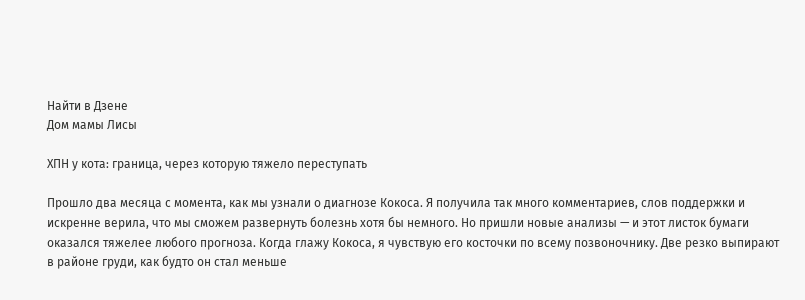Найти в Дзене
Дом мамы Лисы

ХПН у кота: граница, через которую тяжело переступать

Прошло два месяца с момента, как мы узнали о диагнозе Кокоса. Я получила так много комментариев, слов поддержки и искренне верила, что мы сможем развернуть болезнь хотя бы немного. Но пришли новые анализы — и этот листок бумаги оказался тяжелее любого прогноза. Когда глажу Кокоса, я чувствую его косточки по всему позвоночнику. Две резко выпирают в районе груди, как будто он стал меньше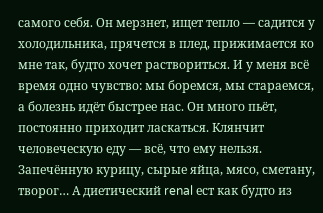самого себя. Он мерзнет, ищет тепло — садится у холодильника, прячется в плед, прижимается ко мне так, будто хочет раствориться. И у меня всё время одно чувство: мы боремся, мы стараемся, а болезнь идёт быстрее нас. Он много пьёт, постоянно приходит ласкаться. Клянчит человеческую еду — всё, что ему нельзя. Запечённую курицу, сырые яйца, мясо, сметану, творог… А диетический renal ест как будто из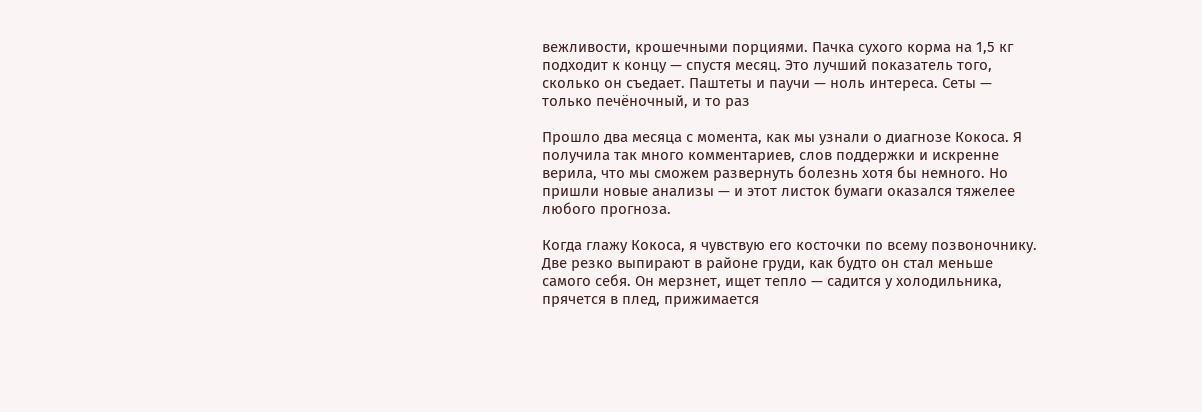вежливости, крошечными порциями. Пачка сухого корма на 1,5 кг подходит к концу — спустя месяц. Это лучший показатель того, сколько он съедает. Паштеты и паучи — ноль интереса. Сеты — только печёночный, и то раз

Прошло два месяца с момента, как мы узнали о диагнозе Кокоса. Я получила так много комментариев, слов поддержки и искренне верила, что мы сможем развернуть болезнь хотя бы немного. Но пришли новые анализы — и этот листок бумаги оказался тяжелее любого прогноза.

Когда глажу Кокоса, я чувствую его косточки по всему позвоночнику. Две резко выпирают в районе груди, как будто он стал меньше самого себя. Он мерзнет, ищет тепло — садится у холодильника, прячется в плед, прижимается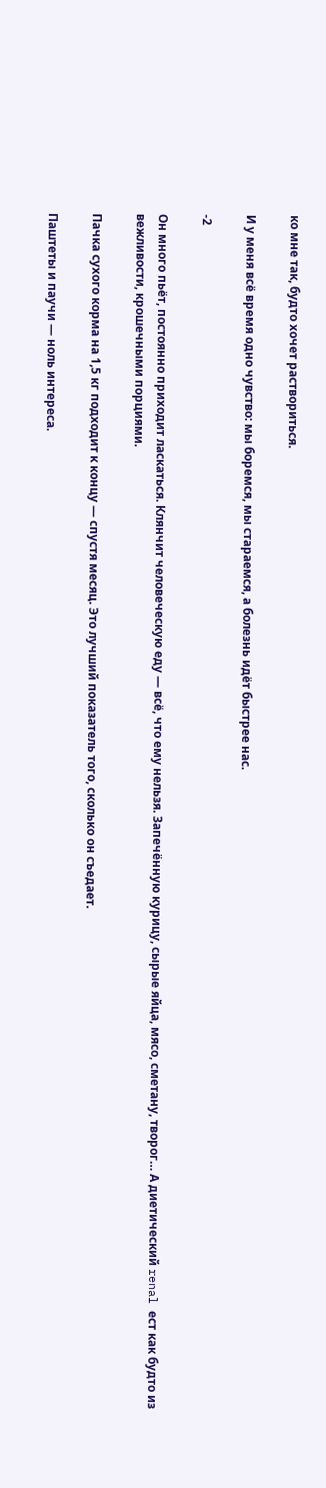ко мне так, будто хочет раствориться.

И у меня всё время одно чувство: мы боремся, мы стараемся, а болезнь идёт быстрее нас.

-2

Он много пьёт, постоянно приходит ласкаться. Клянчит человеческую еду — всё, что ему нельзя. Запечённую курицу, сырые яйца, мясо, сметану, творог… А диетический renal ест как будто из вежливости, крошечными порциями.

Пачка сухого корма на 1,5 кг подходит к концу — спустя месяц. Это лучший показатель того, сколько он съедает.

Паштеты и паучи — ноль интереса.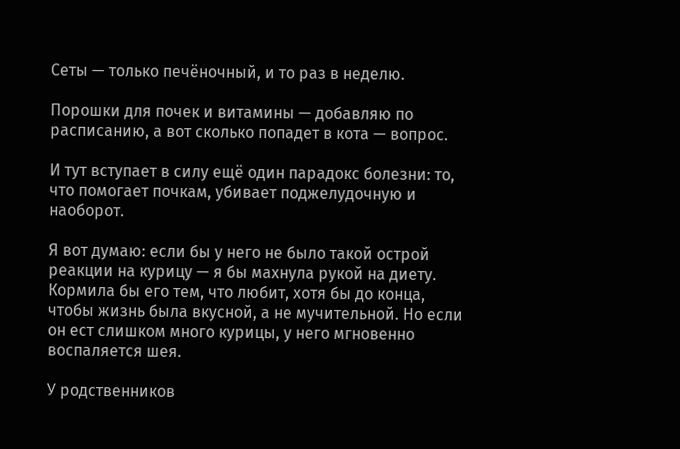Сеты — только печёночный, и то раз в неделю.

Порошки для почек и витамины — добавляю по расписанию, а вот сколько попадет в кота — вопрос.

И тут вступает в силу ещё один парадокс болезни: то, что помогает почкам, убивает поджелудочную и наоборот.

Я вот думаю: если бы у него не было такой острой реакции на курицу — я бы махнула рукой на диету. Кормила бы его тем, что любит, хотя бы до конца, чтобы жизнь была вкусной, а не мучительной. Но если он ест слишком много курицы, у него мгновенно воспаляется шея.

У родственников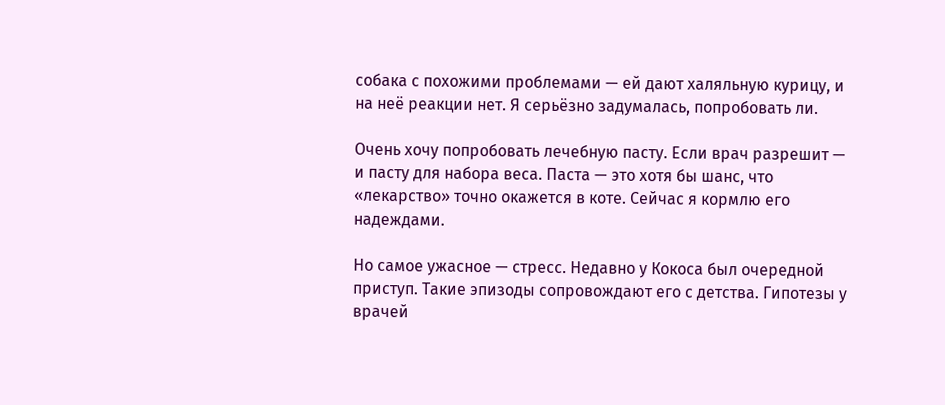собака с похожими проблемами — ей дают халяльную курицу, и на неё реакции нет. Я серьёзно задумалась, попробовать ли.

Очень хочу попробовать лечебную пасту. Если врач разрешит — и пасту для набора веса. Паста — это хотя бы шанс, что «лекарство» точно окажется в коте. Сейчас я кормлю его надеждами.

Но самое ужасное — стресс. Недавно у Кокоса был очередной приступ. Такие эпизоды сопровождают его с детства. Гипотезы у врачей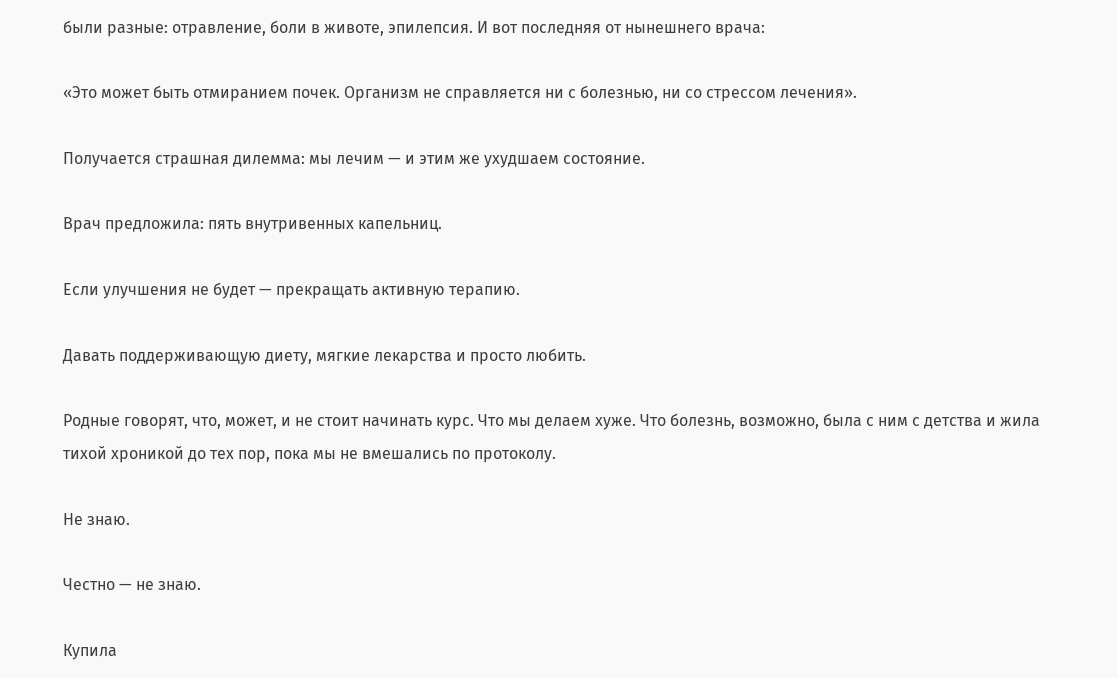были разные: отравление, боли в животе, эпилепсия. И вот последняя от нынешнего врача:

«Это может быть отмиранием почек. Организм не справляется ни с болезнью, ни со стрессом лечения».

Получается страшная дилемма: мы лечим — и этим же ухудшаем состояние.

Врач предложила: пять внутривенных капельниц.

Если улучшения не будет — прекращать активную терапию.

Давать поддерживающую диету, мягкие лекарства и просто любить.

Родные говорят, что, может, и не стоит начинать курс. Что мы делаем хуже. Что болезнь, возможно, была с ним с детства и жила тихой хроникой до тех пор, пока мы не вмешались по протоколу.

Не знаю.

Честно — не знаю.

Купила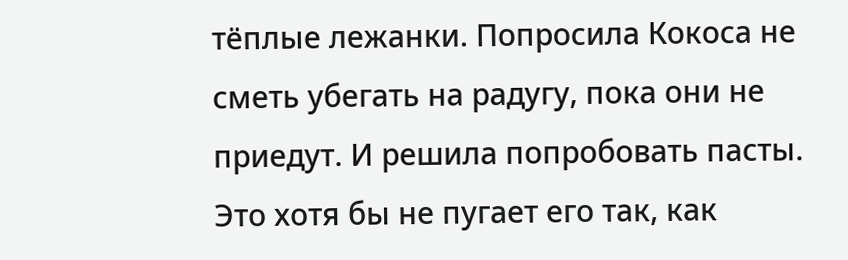тёплые лежанки. Попросила Кокоса не сметь убегать на радугу, пока они не приедут. И решила попробовать пасты. Это хотя бы не пугает его так, как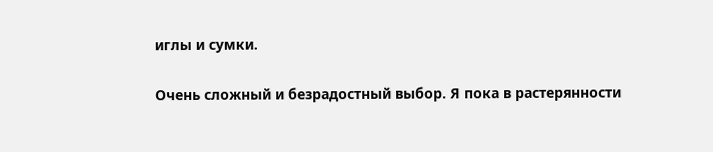иглы и сумки.

Очень сложный и безрадостный выбор. Я пока в растерянности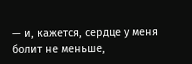— и, кажется, сердце у меня болит не меньше,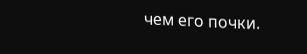чем его почки.